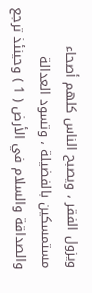ويزول الفقر ، ويصبح الناس كلهم أصحاء مستمسكين بالفضيلة ، وتسود العدالة
والصداقة والسلام في الأرض ( 1 ) وحينئذ ترجع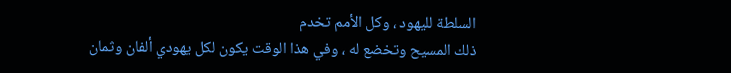السلطة لليهود ، وكل الأمم تخدم
ذلك المسيح وتخضع له ، وفي هذا الوقت يكون لكل يهودي ألفان وثمان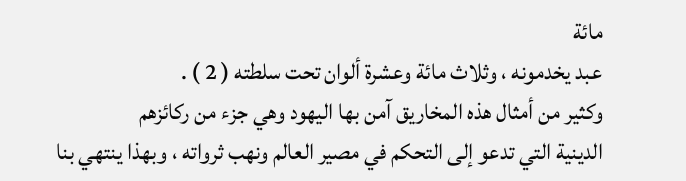مائة
عبد يخدمونه ، وثلاث مائة وعشرة ألوان تحت سلطته ( 2 ) .
وكثير من أمثال هذه المخاريق آمن بها اليهود وهي جزء من ركائزهم
الدينية التي تدعو إلى التحكم في مصير العالم ونهب ثرواته ، وبهذا ينتهي بنا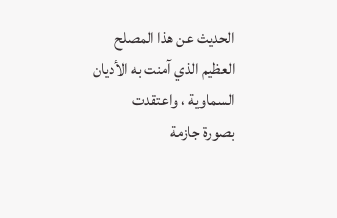الحديث عن هذا المصلح العظيم الذي آمنت به الأديان السماوية ، واعتقدت
بصورة جازمة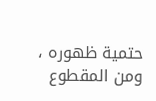حتمية ظهوره ، ومن المقطوع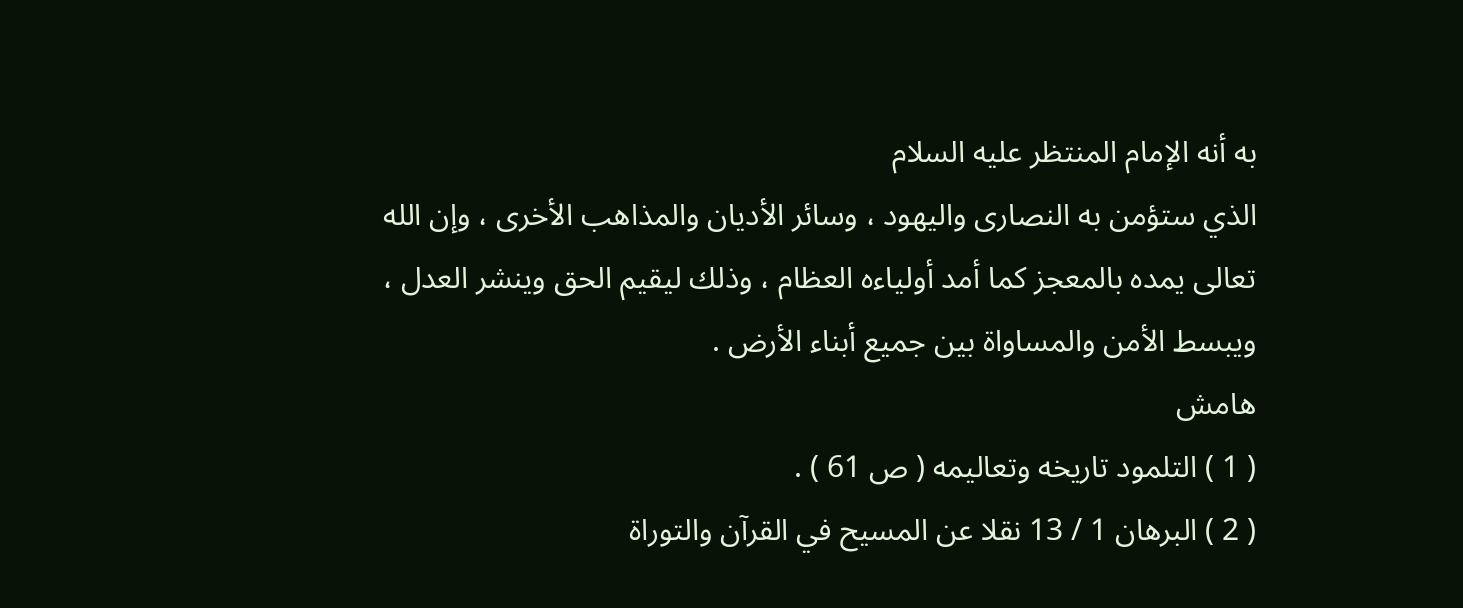به أنه الإمام المنتظر عليه السلام
الذي ستؤمن به النصارى واليهود ، وسائر الأديان والمذاهب الأخرى ، وإن الله
تعالى يمده بالمعجز كما أمد أولياءه العظام ، وذلك ليقيم الحق وينشر العدل ،
ويبسط الأمن والمساواة بين جميع أبناء الأرض .
هامش
( 1 ) التلمود تاريخه وتعاليمه ( ص 61 ) .
( 2 ) البرهان 1 / 13 نقلا عن المسيح في القرآن والتوراة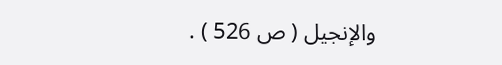والإنجيل ( ص 526 ) .